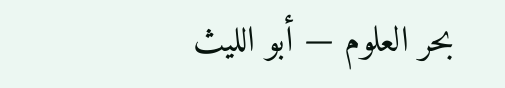بحر العلوم — أبو الليث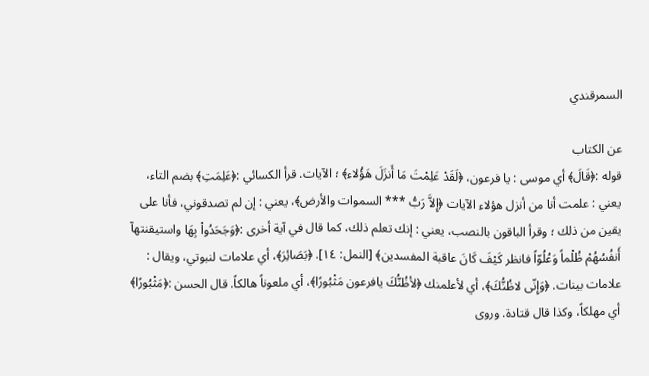السمرقندي

عن الكتاب
قوله :﴿قَالَ﴾ أي موسى : يا فرعون، ﴿لَقَدْ عَلِمْتَ مَا أَنزَلَ هَؤُلاء﴾ ؛ الآيات. قرأ الكسائي :﴿عَلِمَتِ﴾ بضم التاء، يعني : علمت أنا من أنزل هؤلاء الآيات ﴿إِلاَّ رَبُّ *** السموات والأرض﴾، يعني : إن لم تصدقوني، فأنا على يقين من ذلك ؛ وقرأ الباقون بالنصب، يعني : إنك تعلم ذلك، كما قال في آية أخرى :﴿وَجَحَدُواْ بِهَا واستيقنتهآ أَنفُسُهُمْ ظُلْماً وَعُلُوّاً فانظر كَيْفَ كَانَ عاقبة المفسدين﴾ [النمل: ١٤]. ﴿بَصَائِرَ﴾، أي علامات لنبوتي، ويقال : علامات بينات. ﴿وَإِنّى لاظُنُّكَ﴾، أي لأعلمنك ﴿لأظُنُّكَ يافرعون مَثْبُورًا﴾، أي ملعوناً هالكاً. قال الحسن :﴿مَثْبُورًا﴾ أي مهلكاً، وكذا قال قتادة. وروى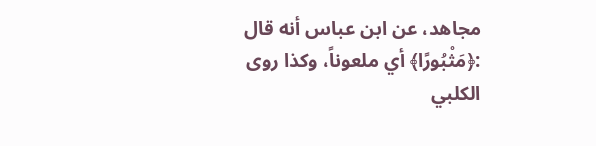مجاهد، عن ابن عباس أنه قال :﴿مَثْبُورًا﴾ أي ملعوناً، وكذا روى الكلبي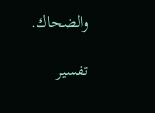والضحاك.

تفسير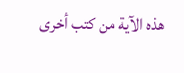هذه الآية من كتب أخرى